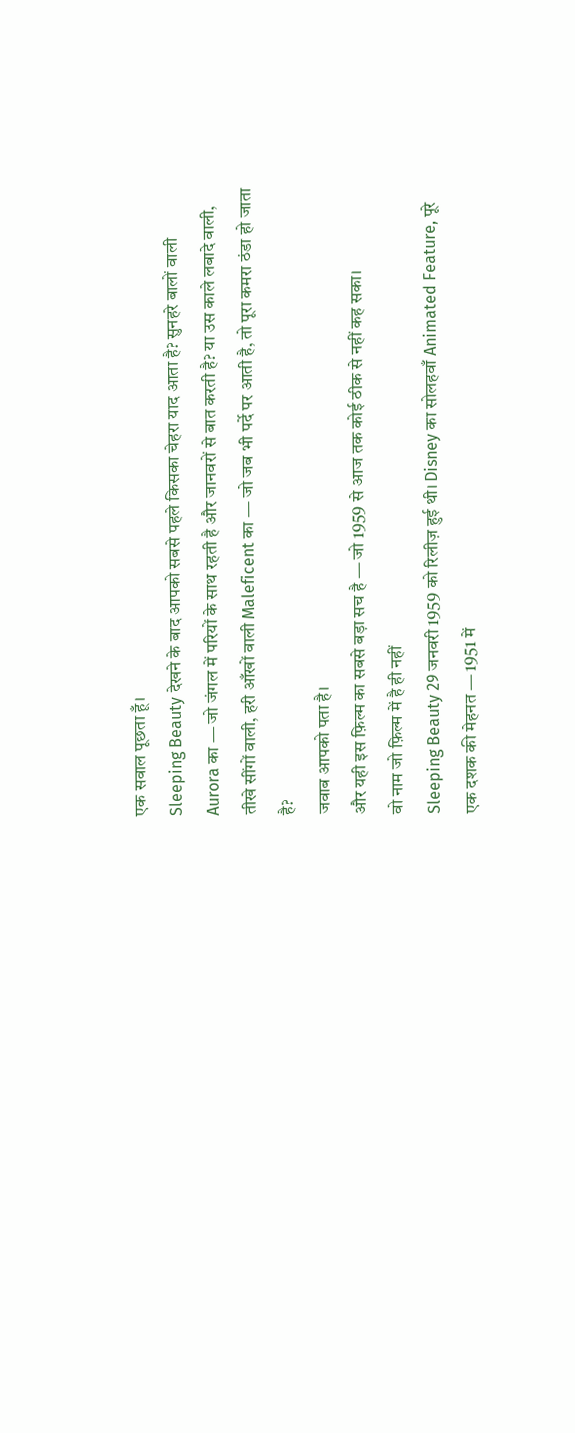एक सवाल पूछता हूँ।
Sleeping Beauty देखने के बाद आपको सबसे पहले किसका चेहरा याद आता है? सुनहरे बालों वाली Aurora का — जो जंगल में परियों के साथ रहती है और जानवरों से बात करती है? या उस काले लबादे वाली, तीखे सींगों वाली, हरी आँखों वाली Maleficent का — जो जब भी पर्दे पर आती है, तो पूरा कमरा ठंडा हो जाता है?
जवाब आपको पता है।
और यही इस फ़िल्म का सबसे बड़ा सच है — जो 1959 से आज तक कोई ठीक से नहीं कह सका।
वो नाम जो फ़िल्म में है ही नहीं
Sleeping Beauty 29 जनवरी 1959 को रिलीज़ हुई थी। Disney का सोलहवाँ Animated Feature, पूरे एक दशक की मेहनत — 1951 में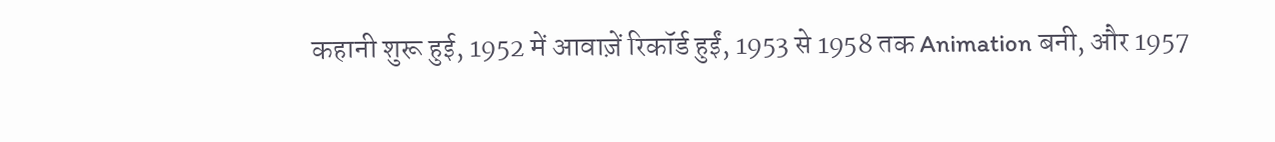कहानी शुरू हुई, 1952 में आवाज़ें रिकॉर्ड हुईं, 1953 से 1958 तक Animation बनी, और 1957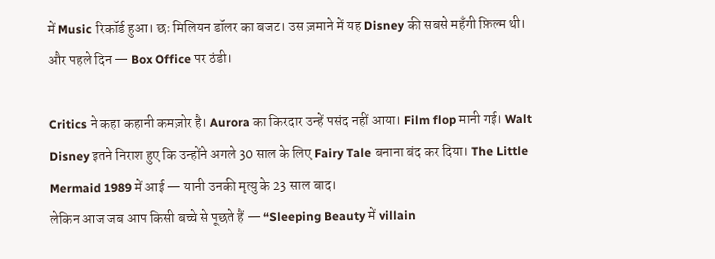में Music रिकॉर्ड हुआ। छः मिलियन डॉलर का बजट। उस ज़माने में यह Disney की सबसे महँगी फ़िल्म थी।
और पहले दिन — Box Office पर ठंडी।

Critics ने कहा कहानी कमज़ोर है। Aurora का किरदार उन्हें पसंद नहीं आया। Film flop मानी गई। Walt Disney इतने निराश हुए कि उन्होंने अगले 30 साल के लिए Fairy Tale बनाना बंद कर दिया। The Little Mermaid 1989 में आई — यानी उनकी मृत्यु के 23 साल बाद।
लेकिन आज जब आप किसी बच्चे से पूछते हैं — “Sleeping Beauty में villain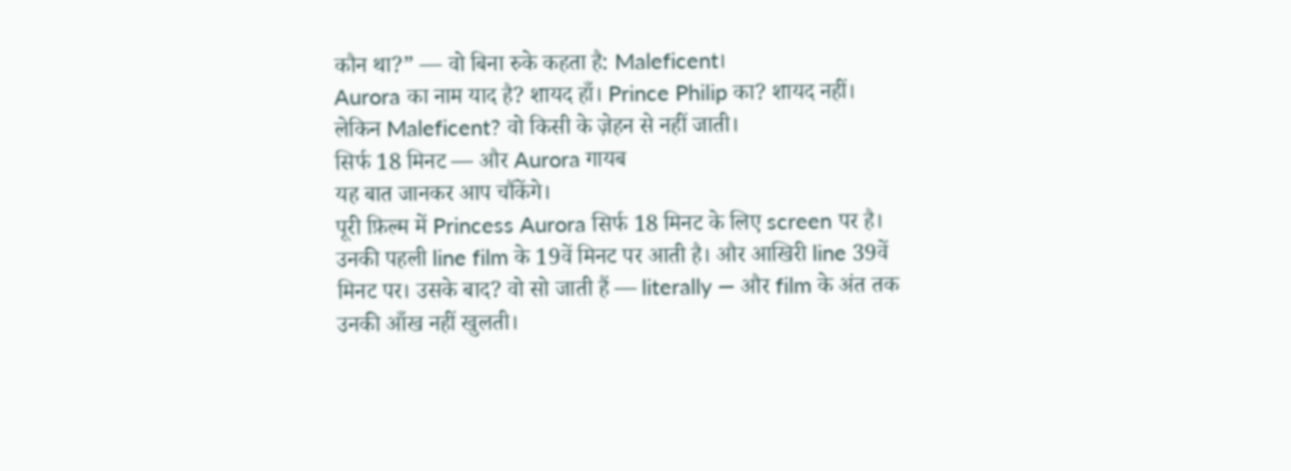कौन था?” — वो बिना रुके कहता है: Maleficent।
Aurora का नाम याद है? शायद हाँ। Prince Philip का? शायद नहीं। लेकिन Maleficent? वो किसी के ज़ेहन से नहीं जाती।
सिर्फ 18 मिनट — और Aurora गायब
यह बात जानकर आप चौंकेंगे।
पूरी फ़िल्म में Princess Aurora सिर्फ 18 मिनट के लिए screen पर है। उनकी पहली line film के 19वें मिनट पर आती है। और आखिरी line 39वें मिनट पर। उसके बाद? वो सो जाती हैं — literally — और film के अंत तक उनकी आँख नहीं खुलती।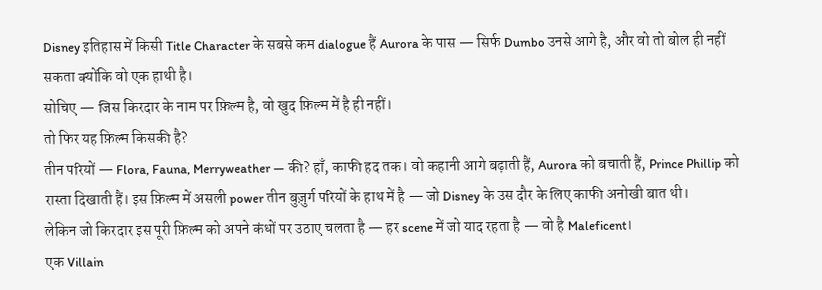Disney इतिहास में किसी Title Character के सबसे कम dialogue हैं Aurora के पास — सिर्फ Dumbo उनसे आगे है, और वो तो बोल ही नहीं सकता क्योंकि वो एक हाथी है।
सोचिए — जिस किरदार के नाम पर फ़िल्म है, वो खुद फ़िल्म में है ही नहीं।
तो फिर यह फ़िल्म किसकी है?
तीन परियों — Flora, Fauna, Merryweather — की? हाँ, काफी हद तक। वो कहानी आगे बढ़ाती हैं, Aurora को बचाती हैं, Prince Phillip को रास्ता दिखाती हैं। इस फ़िल्म में असली power तीन बुज़ुर्ग परियों के हाथ में है — जो Disney के उस दौर के लिए काफी अनोखी बात थी।
लेकिन जो किरदार इस पूरी फ़िल्म को अपने कंधों पर उठाए चलता है — हर scene में जो याद रहता है — वो है Maleficent।
एक Villain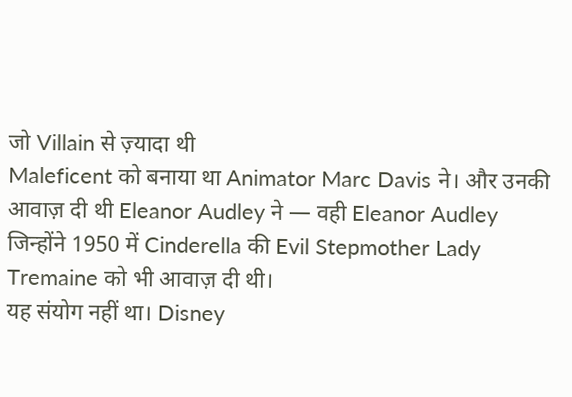जो Villain से ज़्यादा थी
Maleficent को बनाया था Animator Marc Davis ने। और उनकी आवाज़ दी थी Eleanor Audley ने — वही Eleanor Audley जिन्होंने 1950 में Cinderella की Evil Stepmother Lady Tremaine को भी आवाज़ दी थी।
यह संयोग नहीं था। Disney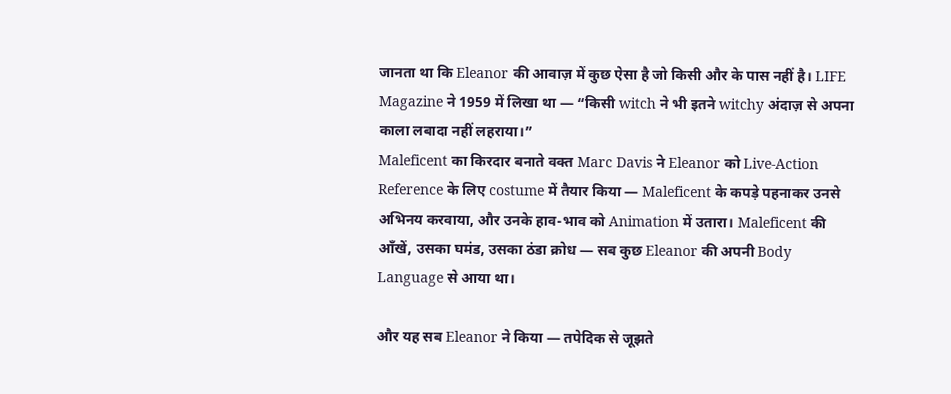जानता था कि Eleanor की आवाज़ में कुछ ऐसा है जो किसी और के पास नहीं है। LIFE Magazine ने 1959 में लिखा था — “किसी witch ने भी इतने witchy अंदाज़ से अपना काला लबादा नहीं लहराया।”
Maleficent का किरदार बनाते वक्त Marc Davis ने Eleanor को Live-Action Reference के लिए costume में तैयार किया — Maleficent के कपड़े पहनाकर उनसे अभिनय करवाया, और उनके हाव-भाव को Animation में उतारा। Maleficent की आँखें, उसका घमंड, उसका ठंडा क्रोध — सब कुछ Eleanor की अपनी Body Language से आया था।

और यह सब Eleanor ने किया — तपेदिक से जूझते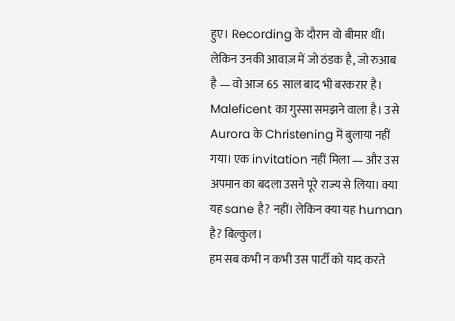हुए। Recording के दौरान वो बीमार थीं। लेकिन उनकी आवाज़ में जो ठंडक है, जो रुआब है — वो आज 65 साल बाद भी बरकरार है।
Maleficent का गुस्सा समझने वाला है। उसे Aurora के Christening में बुलाया नहीं गया। एक invitation नहीं मिला — और उस अपमान का बदला उसने पूरे राज्य से लिया। क्या यह sane है? नहीं। लेकिन क्या यह human है? बिल्कुल।
हम सब कभी न कभी उस पार्टी को याद करते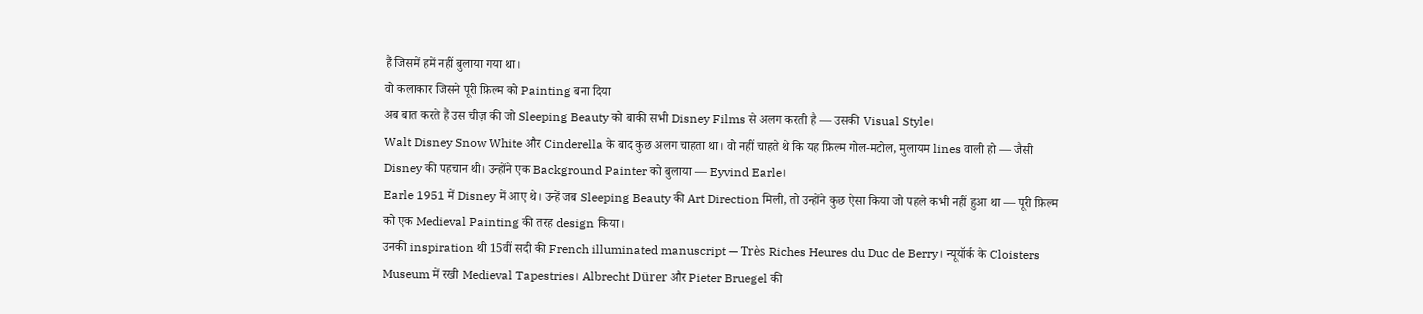हैं जिसमें हमें नहीं बुलाया गया था।
वो कलाकार जिसने पूरी फ़िल्म को Painting बना दिया
अब बात करते हैं उस चीज़ की जो Sleeping Beauty को बाकी सभी Disney Films से अलग करती है — उसकी Visual Style।
Walt Disney Snow White और Cinderella के बाद कुछ अलग चाहता था। वो नहीं चाहते थे कि यह फ़िल्म गोल-मटोल, मुलायम lines वाली हो — जैसी Disney की पहचान थी। उन्होंने एक Background Painter को बुलाया — Eyvind Earle।
Earle 1951 में Disney में आए थे। उन्हें जब Sleeping Beauty की Art Direction मिली, तो उन्होंने कुछ ऐसा किया जो पहले कभी नहीं हुआ था — पूरी फ़िल्म को एक Medieval Painting की तरह design किया।
उनकी inspiration थी 15वीं सदी की French illuminated manuscript — Très Riches Heures du Duc de Berry। न्यूयॉर्क के Cloisters Museum में रखी Medieval Tapestries। Albrecht Dürer और Pieter Bruegel की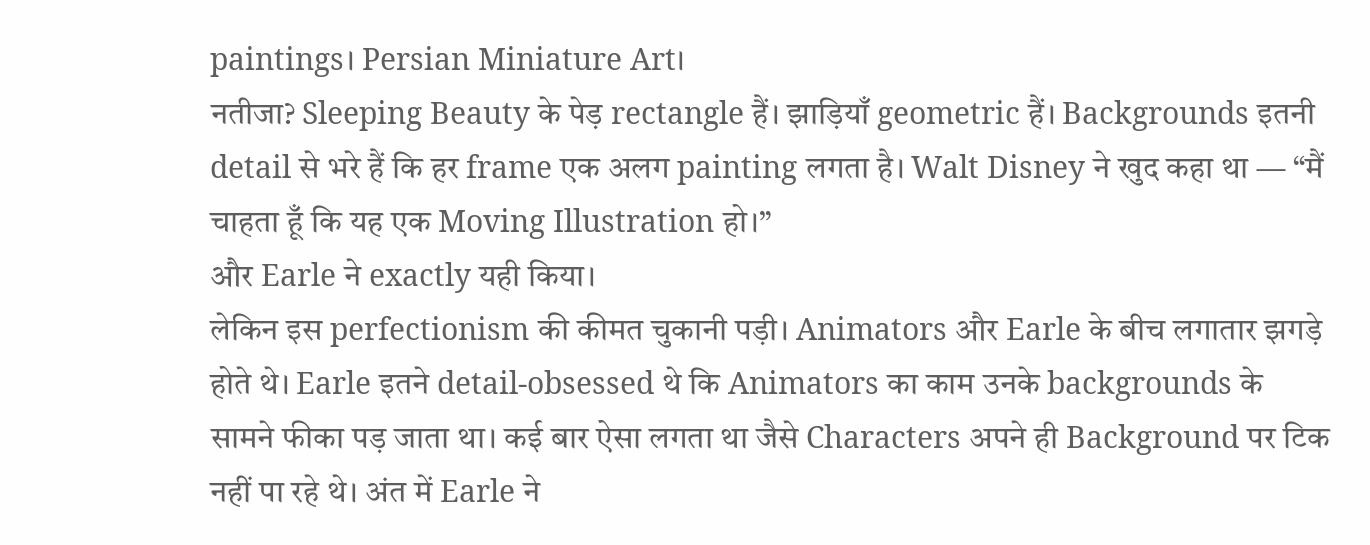paintings। Persian Miniature Art।
नतीजा? Sleeping Beauty के पेड़ rectangle हैं। झाड़ियाँ geometric हैं। Backgrounds इतनी detail से भरे हैं कि हर frame एक अलग painting लगता है। Walt Disney ने खुद कहा था — “मैं चाहता हूँ कि यह एक Moving Illustration हो।”
और Earle ने exactly यही किया।
लेकिन इस perfectionism की कीमत चुकानी पड़ी। Animators और Earle के बीच लगातार झगड़े होते थे। Earle इतने detail-obsessed थे कि Animators का काम उनके backgrounds के सामने फीका पड़ जाता था। कई बार ऐसा लगता था जैसे Characters अपने ही Background पर टिक नहीं पा रहे थे। अंत में Earle ने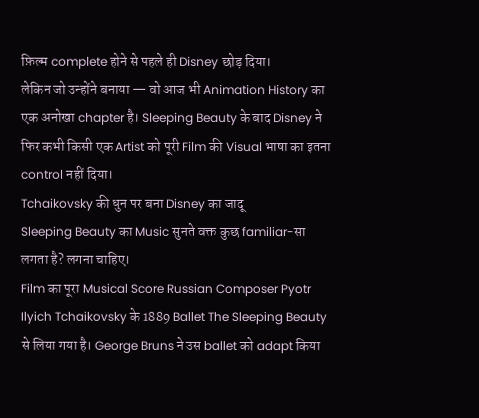फ़िल्म complete होने से पहले ही Disney छोड़ दिया।
लेकिन जो उन्होंने बनाया — वो आज भी Animation History का एक अनोखा chapter है। Sleeping Beauty के बाद Disney ने फिर कभी किसी एक Artist को पूरी Film की Visual भाषा का इतना control नहीं दिया।
Tchaikovsky की धुन पर बना Disney का जादू
Sleeping Beauty का Music सुनते वक्त कुछ familiar-सा लगता है? लगना चाहिए।
Film का पूरा Musical Score Russian Composer Pyotr Ilyich Tchaikovsky के 1889 Ballet The Sleeping Beauty से लिया गया है। George Bruns ने उस ballet को adapt किया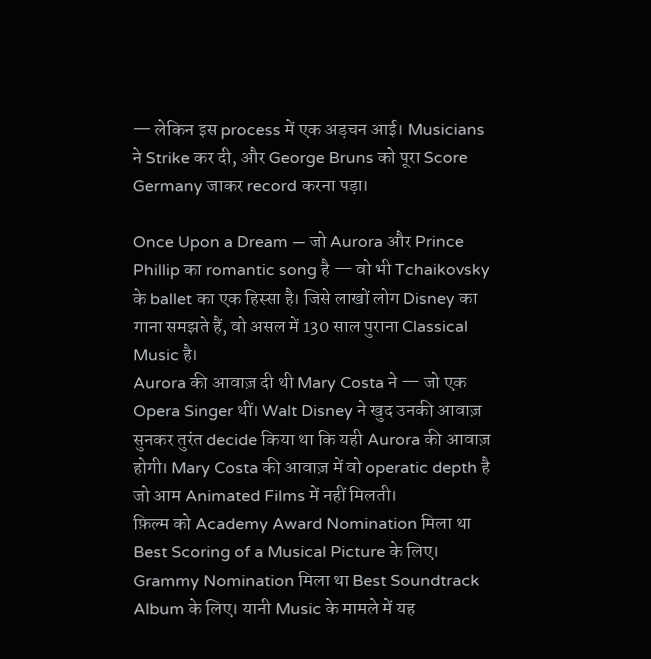— लेकिन इस process में एक अड़चन आई। Musicians ने Strike कर दी, और George Bruns को पूरा Score Germany जाकर record करना पड़ा।

Once Upon a Dream — जो Aurora और Prince Phillip का romantic song है — वो भी Tchaikovsky के ballet का एक हिस्सा है। जिसे लाखों लोग Disney का गाना समझते हैं, वो असल में 130 साल पुराना Classical Music है।
Aurora की आवाज़ दी थी Mary Costa ने — जो एक Opera Singer थीं। Walt Disney ने खुद उनकी आवाज़ सुनकर तुरंत decide किया था कि यही Aurora की आवाज़ होगी। Mary Costa की आवाज़ में वो operatic depth है जो आम Animated Films में नहीं मिलती।
फ़िल्म को Academy Award Nomination मिला था Best Scoring of a Musical Picture के लिए। Grammy Nomination मिला था Best Soundtrack Album के लिए। यानी Music के मामले में यह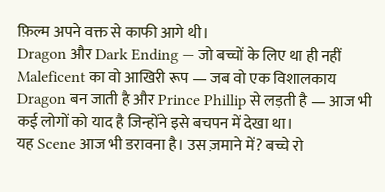फ़िल्म अपने वक्त से काफी आगे थी।
Dragon और Dark Ending — जो बच्चों के लिए था ही नहीं
Maleficent का वो आखिरी रूप — जब वो एक विशालकाय Dragon बन जाती है और Prince Phillip से लड़ती है — आज भी कई लोगों को याद है जिन्होंने इसे बचपन में देखा था।
यह Scene आज भी डरावना है। उस ज़माने में? बच्चे रो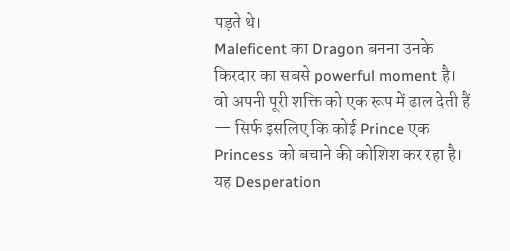पड़ते थे।
Maleficent का Dragon बनना उनके किरदार का सबसे powerful moment है। वो अपनी पूरी शक्ति को एक रूप में ढाल देती हैं — सिर्फ इसलिए कि कोई Prince एक Princess को बचाने की कोशिश कर रहा है। यह Desperation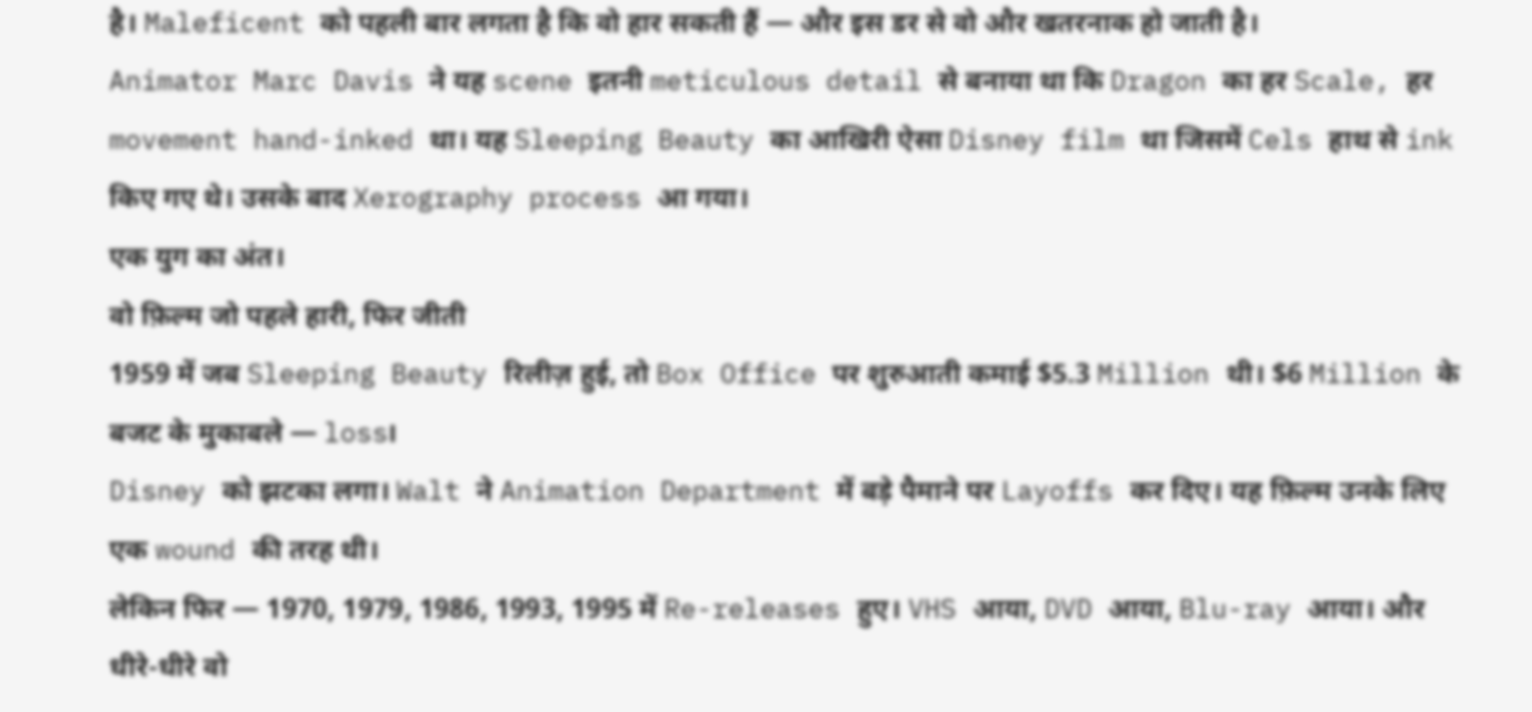है। Maleficent को पहली बार लगता है कि वो हार सकती हैं — और इस डर से वो और खतरनाक हो जाती है।
Animator Marc Davis ने यह scene इतनी meticulous detail से बनाया था कि Dragon का हर Scale, हर movement hand-inked था। यह Sleeping Beauty का आखिरी ऐसा Disney film था जिसमें Cels हाथ से ink किए गए थे। उसके बाद Xerography process आ गया।
एक युग का अंत।
वो फ़िल्म जो पहले हारी, फिर जीती
1959 में जब Sleeping Beauty रिलीज़ हुई, तो Box Office पर शुरुआती कमाई $5.3 Million थी। $6 Million के बजट के मुकाबले — loss।
Disney को झटका लगा। Walt ने Animation Department में बड़े पैमाने पर Layoffs कर दिए। यह फ़िल्म उनके लिए एक wound की तरह थी।
लेकिन फिर — 1970, 1979, 1986, 1993, 1995 में Re-releases हुए। VHS आया, DVD आया, Blu-ray आया। और धीरे-धीरे वो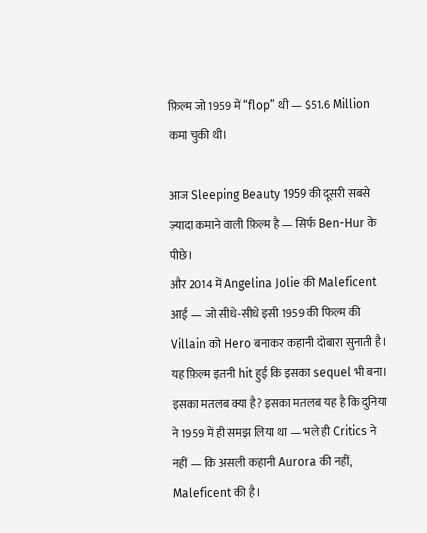फ़िल्म जो 1959 में “flop” थी — $51.6 Million कमा चुकी थी।

आज Sleeping Beauty 1959 की दूसरी सबसे ज़्यादा कमाने वाली फ़िल्म है — सिर्फ Ben-Hur के पीछे।
और 2014 में Angelina Jolie की Maleficent आई — जो सीधे-सीधे इसी 1959 की फिल्म की Villain को Hero बनाकर कहानी दोबारा सुनाती है। यह फ़िल्म इतनी hit हुई कि इसका sequel भी बना।
इसका मतलब क्या है? इसका मतलब यह है कि दुनिया ने 1959 में ही समझ लिया था — भले ही Critics ने नहीं — कि असली कहानी Aurora की नहीं, Maleficent की है।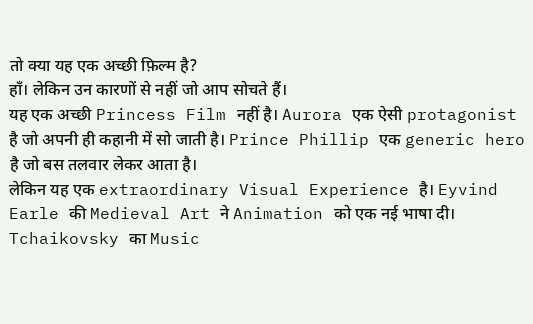तो क्या यह एक अच्छी फ़िल्म है?
हाँ। लेकिन उन कारणों से नहीं जो आप सोचते हैं।
यह एक अच्छी Princess Film नहीं है। Aurora एक ऐसी protagonist है जो अपनी ही कहानी में सो जाती है। Prince Phillip एक generic hero है जो बस तलवार लेकर आता है।
लेकिन यह एक extraordinary Visual Experience है। Eyvind Earle की Medieval Art ने Animation को एक नई भाषा दी। Tchaikovsky का Music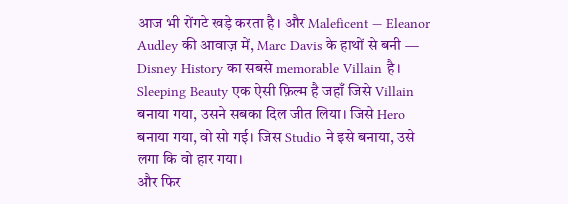आज भी रोंगटे खड़े करता है। और Maleficent — Eleanor Audley की आवाज़ में, Marc Davis के हाथों से बनी — Disney History का सबसे memorable Villain है।
Sleeping Beauty एक ऐसी फ़िल्म है जहाँ जिसे Villain बनाया गया, उसने सबका दिल जीत लिया। जिसे Hero बनाया गया, वो सो गई। जिस Studio ने इसे बनाया, उसे लगा कि वो हार गया।
और फिर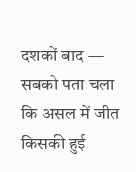दशकों बाद — सबको पता चला कि असल में जीत किसकी हुई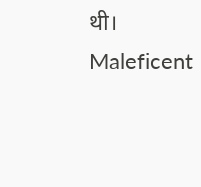थी।
Maleficent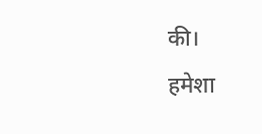की।
हमेशा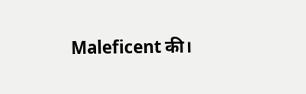Maleficent की।